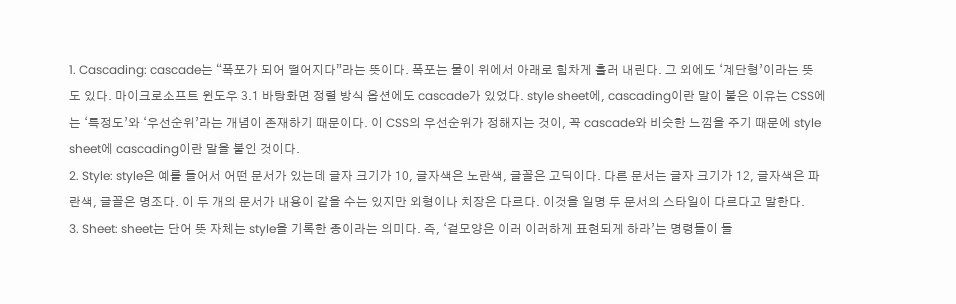1. Cascading: cascade는 “폭포가 되어 떨어지다”라는 뜻이다. 폭포는 물이 위에서 아래로 힘차게 흘러 내린다. 그 외에도 ‘계단형’이라는 뜻도 있다. 마이크로소프트 윈도우 3.1 바탕화면 정렬 방식 옵션에도 cascade가 있었다. style sheet에, cascading이란 말이 붙은 이유는 CSS에는 ‘특정도’와 ‘우선순위’라는 개념이 존재하기 때문이다. 이 CSS의 우선순위가 정해지는 것이, 꼭 cascade와 비슷한 느낌을 주기 때문에 style sheet에 cascading이란 말을 붙인 것이다.
2. Style: style은 예를 들어서 어떤 문서가 있는데 글자 크기가 10, 글자색은 노란색, 글꼴은 고딕이다. 다른 문서는 글자 크기가 12, 글자색은 파란색, 글꼴은 명조다. 이 두 개의 문서가 내용이 같을 수는 있지만 외형이나 치장은 다르다. 이것을 일명 두 문서의 스타일이 다르다고 말한다.
3. Sheet: sheet는 단어 뜻 자체는 style을 기록한 종이라는 의미다. 즉, ‘겉모양은 이러 이러하게 표현되게 하라’는 명령들이 들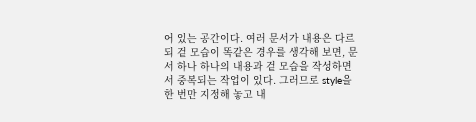어 있는 공간이다. 여러 문서가 내용은 다르되 겉 모습이 똑같은 경우를 생각해 보면, 문서 하나 하나의 내용과 겉 모습을 작성하면서 중복되는 작업이 있다. 그러므로 style을 한 번만 지정해 놓고 내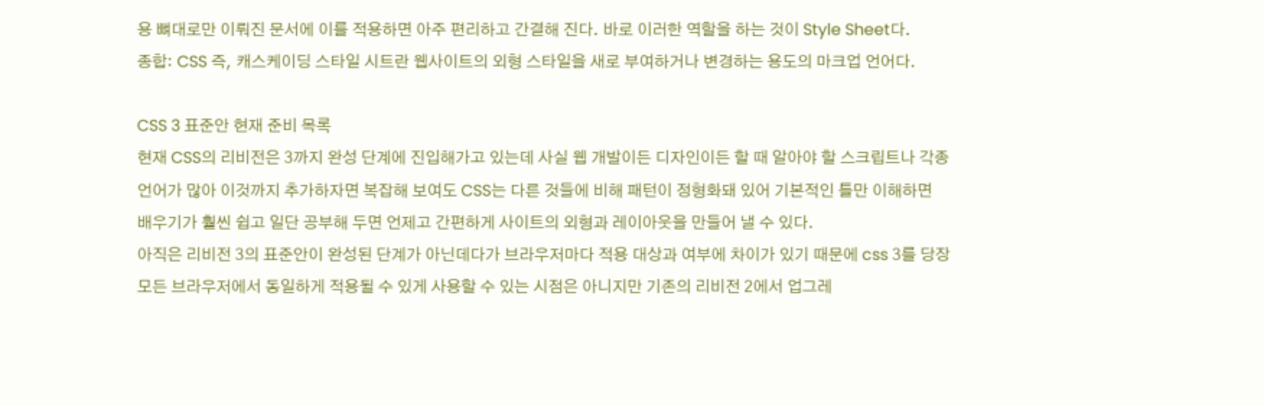용 뼈대로만 이뤄진 문서에 이를 적용하면 아주 편리하고 간결해 진다. 바로 이러한 역할을 하는 것이 Style Sheet다.
종합: CSS 즉, 캐스케이딩 스타일 시트란 웹사이트의 외형 스타일을 새로 부여하거나 변경하는 용도의 마크업 언어다.

CSS 3 표준안 현재 준비 목록
현재 CSS의 리비전은 3까지 완성 단계에 진입해가고 있는데 사실 웹 개발이든 디자인이든 할 때 알아야 할 스크립트나 각종 언어가 많아 이것까지 추가하자면 복잡해 보여도 CSS는 다른 것들에 비해 패턴이 정형화돼 있어 기본적인 틀만 이해하면 배우기가 훨씬 쉽고 일단 공부해 두면 언제고 간편하게 사이트의 외형과 레이아웃을 만들어 낼 수 있다.
아직은 리비전 3의 표준안이 완성된 단계가 아닌데다가 브라우저마다 적용 대상과 여부에 차이가 있기 때문에 css 3를 당장 모든 브라우저에서 동일하게 적용될 수 있게 사용할 수 있는 시점은 아니지만 기존의 리비전 2에서 업그레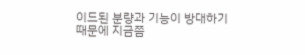이드된 분량과 기능이 방대하기 때문에 지금쯤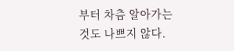부터 차츰 알아가는 것도 나쁘지 않다.